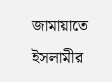জামায়াতে ইসলামীর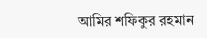আমির শফিকুর রহমান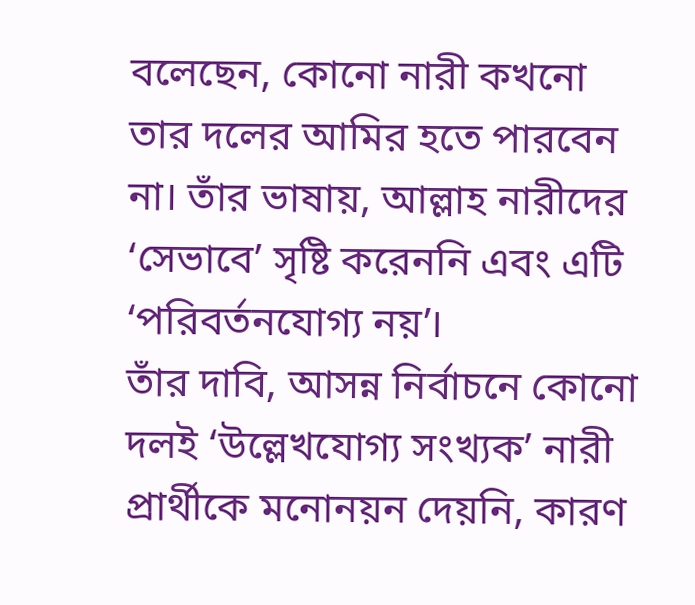বলেছেন, কোনো নারী কখনো তার দলের আমির হতে পারবেন না। তাঁর ভাষায়, আল্লাহ নারীদের ‘সেভাবে’ সৃষ্টি করেননি এবং এটি ‘পরিবর্তনযোগ্য নয়’।
তাঁর দাবি, আসন্ন নির্বাচনে কোনো দলই ‘উল্লেখযোগ্য সংখ্যক’ নারী প্রার্থীকে মনোনয়ন দেয়নি, কারণ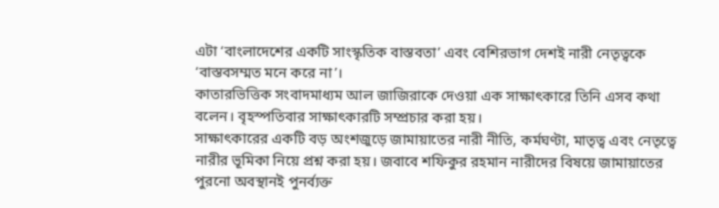এটা ‘বাংলাদেশের একটি সাংস্কৃতিক বাস্তবতা’ এবং বেশিরভাগ দেশই নারী নেতৃত্বকে ‘বাস্তবসম্মত মনে করে না’।
কাতারভিত্তিক সংবাদমাধ্যম আল জাজিরাকে দেওয়া এক সাক্ষাৎকারে তিনি এসব কথা বলেন। বৃহস্পতিবার সাক্ষাৎকারটি সম্প্রচার করা হয়।
সাক্ষাৎকারের একটি বড় অংশজুড়ে জামায়াতের নারী নীতি, কর্মঘণ্টা, মাতৃত্ব এবং নেতৃত্বে নারীর ভূমিকা নিয়ে প্রশ্ন করা হয়। জবাবে শফিকুর রহমান নারীদের বিষয়ে জামায়াতের পুরনো অবস্থানই পুনর্ব্যক্ত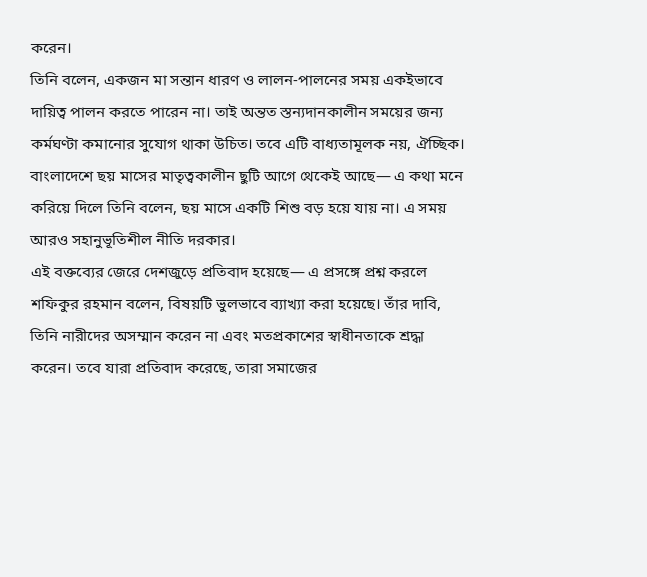করেন।
তিনি বলেন, একজন মা সন্তান ধারণ ও লালন-পালনের সময় একইভাবে দায়িত্ব পালন করতে পারেন না। তাই অন্তত স্তন্যদানকালীন সময়ের জন্য কর্মঘণ্টা কমানোর সুযোগ থাকা উচিত। তবে এটি বাধ্যতামূলক নয়, ঐচ্ছিক।
বাংলাদেশে ছয় মাসের মাতৃত্বকালীন ছুটি আগে থেকেই আছে— এ কথা মনে করিয়ে দিলে তিনি বলেন, ছয় মাসে একটি শিশু বড় হয়ে যায় না। এ সময় আরও সহানুভূতিশীল নীতি দরকার।
এই বক্তব্যের জেরে দেশজুড়ে প্রতিবাদ হয়েছে— এ প্রসঙ্গে প্রশ্ন করলে শফিকুর রহমান বলেন, বিষয়টি ভুলভাবে ব্যাখ্যা করা হয়েছে। তাঁর দাবি, তিনি নারীদের অসম্মান করেন না এবং মতপ্রকাশের স্বাধীনতাকে শ্রদ্ধা করেন। তবে যারা প্রতিবাদ করেছে, তারা সমাজের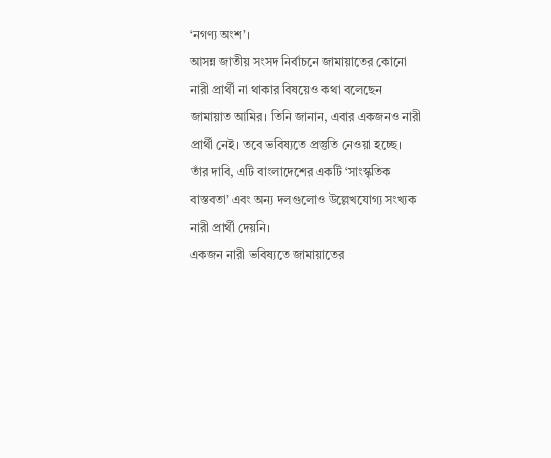‘নগণ্য অংশ’।
আসন্ন জাতীয় সংসদ নির্বাচনে জামায়াতের কোনো নারী প্রার্থী না থাকার বিষয়েও কথা বলেছেন জামায়াত আমির। তিনি জানান, এবার একজনও নারী প্রার্থী নেই। তবে ভবিষ্যতে প্রস্তুতি নেওয়া হচ্ছে। তাঁর দাবি, এটি বাংলাদেশের একটি ‘সাংস্কৃতিক বাস্তবতা’ এবং অন্য দলগুলোও উল্লেখযোগ্য সংখ্যক নারী প্রার্থী দেয়নি।
একজন নারী ভবিষ্যতে জামায়াতের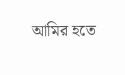আমির হতে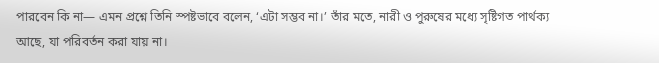পারবেন কি না— এমন প্রশ্নে তিনি স্পষ্টভাবে বলেন, ‘এটা সম্ভব না।’ তাঁর মতে, নারী ও পুরুষের মধ্যে সৃষ্টিগত পার্থক্য আছে, যা পরিবর্তন করা যায় না।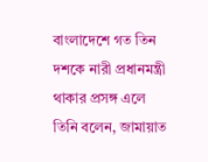বাংলাদেশে গত তিন দশকে নারী প্রধানমন্ত্রী থাকার প্রসঙ্গ এলে তিনি বলেন, জামায়াত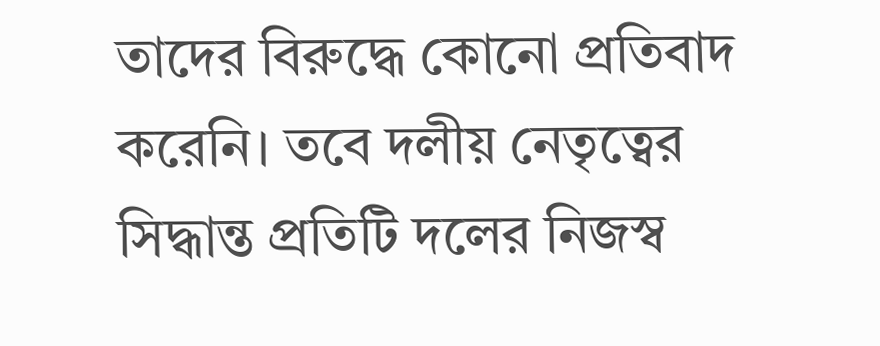তাদের বিরুদ্ধে কোনো প্রতিবাদ করেনি। তবে দলীয় নেতৃত্বের সিদ্ধান্ত প্রতিটি দলের নিজস্ব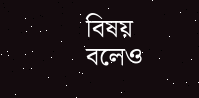বিষয় বলেও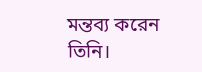মন্তব্য করেন তিনি।